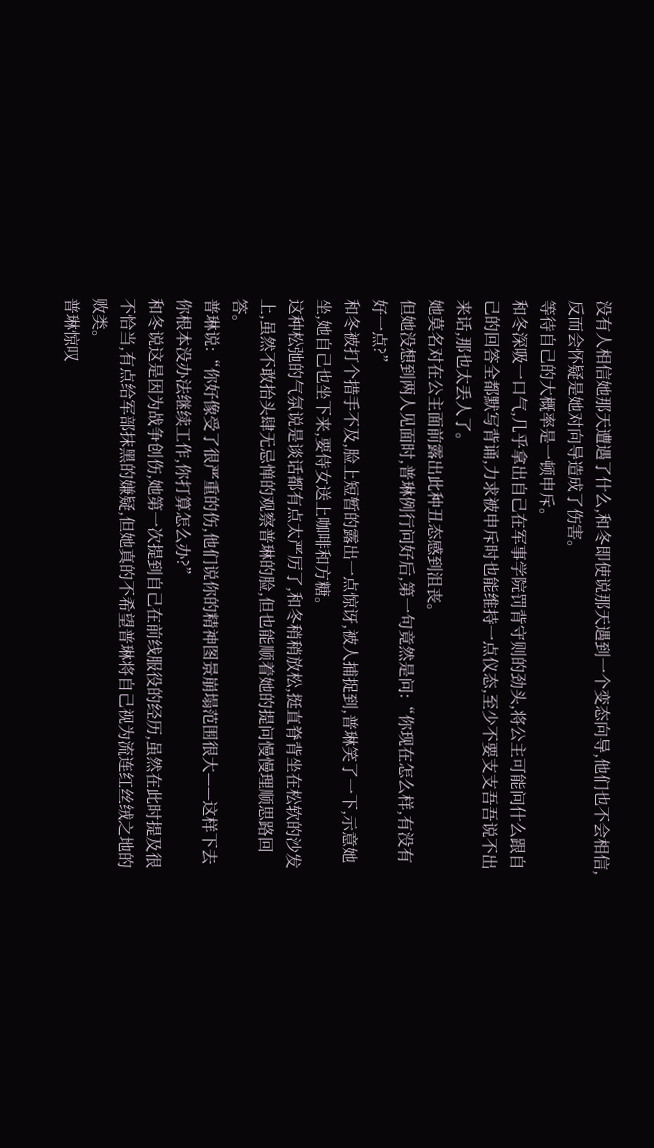没有人相信她那天遭遇了什么,和冬即使说那天遇到一个变态向导,他们也不会相信,反而会怀疑是她对向导造成了伤害。
等待自己的大概率是一顿申斥。
和冬深吸一口气,几乎拿出自己在军事学院罚背守则的劲头,将公主可能问什么跟自己的回答全都默写背诵,力求被申斥时也能维持一点仪态,至少不要支支吾吾说不出来话,那也太丢人了。
她莫名对在公主面前露出此种丑态感到沮丧。
但她没想到两人见面时,普琳例行问好后,第一句竟然是问:“你现在怎么样,有没有好一点?”
和冬被打个措手不及,脸上短暂的露出一点惊讶,被人捕捉到,普琳笑了一下,示意她坐,她自己也坐下来,要侍女送上咖啡和方糖。
这种松弛的气氛说是谈话都有点太严厉了,和冬稍稍放松,挺直脊背坐在松软的沙发上,虽然不敢抬头肆无忌惮的观察普琳的脸,但也能顺着她的提问慢慢理顺思路回答。
普琳说:“你好像受了很严重的伤,他们说你的精神图景崩塌范围很大——这样下去你根本没办法继续工作,你打算怎么办?”
和冬说这是因为战争创伤,她第一次提到自己在前线服役的经历,虽然在此时提及很不恰当,有点给军部抹黑的嫌疑,但她真的不希望普琳将自己视为流连红丝绒之地的败类。
普琳惊叹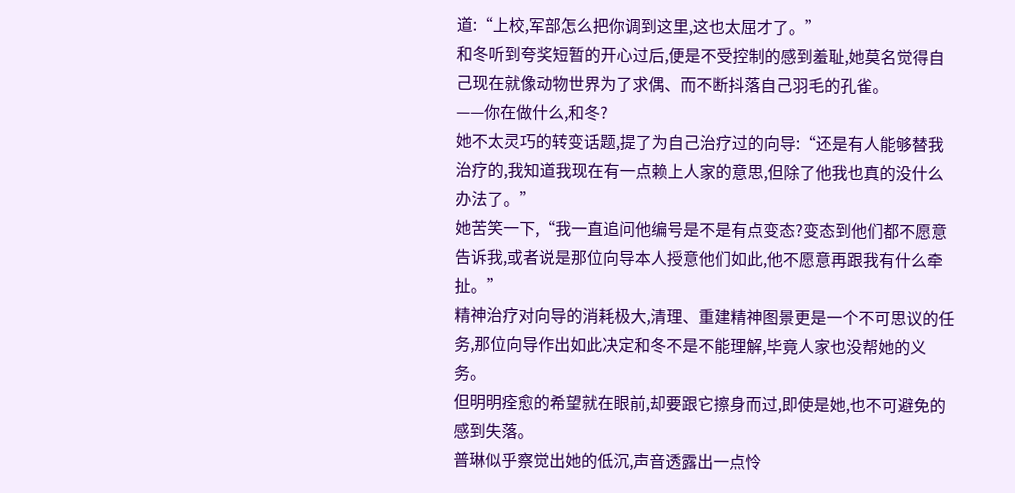道:“上校,军部怎么把你调到这里,这也太屈才了。”
和冬听到夸奖短暂的开心过后,便是不受控制的感到羞耻,她莫名觉得自己现在就像动物世界为了求偶、而不断抖落自己羽毛的孔雀。
——你在做什么,和冬?
她不太灵巧的转变话题,提了为自己治疗过的向导:“还是有人能够替我治疗的,我知道我现在有一点赖上人家的意思,但除了他我也真的没什么办法了。”
她苦笑一下,“我一直追问他编号是不是有点变态?变态到他们都不愿意告诉我,或者说是那位向导本人授意他们如此,他不愿意再跟我有什么牵扯。”
精神治疗对向导的消耗极大,清理、重建精神图景更是一个不可思议的任务,那位向导作出如此决定和冬不是不能理解,毕竟人家也没帮她的义务。
但明明痊愈的希望就在眼前,却要跟它擦身而过,即使是她,也不可避免的感到失落。
普琳似乎察觉出她的低沉,声音透露出一点怜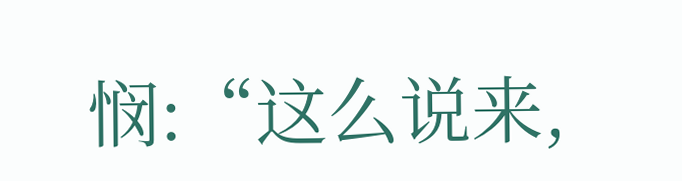悯:“这么说来,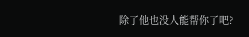除了他也没人能帮你了吧?